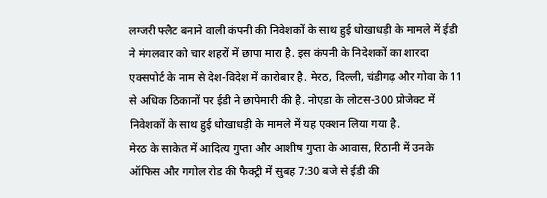लग्जरी फ्लैट बनाने वाली कंपनी की निवेशकों के साथ हुई धोखाधड़ी के मामले में ईडी ने मंगलवार को चार शहरों में छापा मारा है. इस कंपनी के निदेशकों का शारदा एक्सपोर्ट के नाम से देश-विदेश में कारोबार है. मेरठ, दिल्ली, चंडीगढ़ और गोवा के 11 से अधिक ठिकानों पर ईडी ने छापेमारी की है. नोएडा के लोटस-300 प्रोजेक्ट में निवेशकों के साथ हुई धोखाधड़ी के मामले में यह एक्शन लिया गया है.
मेरठ के साकेत में आदित्य गुप्ता और आशीष गुप्ता के आवास, रिठानी में उनके ऑफिस और गगोल रोड की फैक्ट्री में सुबह 7:30 बजे से ईडी की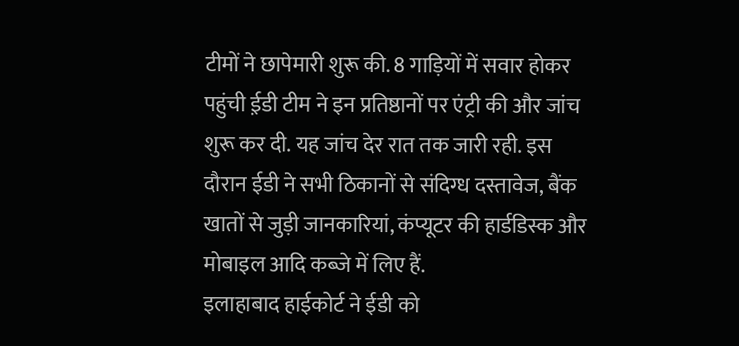टीमों ने छापेमारी शुरू की. 8 गाड़ियों में सवार होकर पहुंची ई़डी टीम ने इन प्रतिष्ठानों पर एंट्री की और जांच शुरू कर दी. यह जांच देर रात तक जारी रही. इस दौरान ईडी ने सभी ठिकानों से संदिग्ध दस्तावेज, बैंक खातों से जुड़ी जानकारियां, कंप्यूटर की हार्डडिस्क और मोबाइल आदि कब्जे में लिए हैं.
इलाहाबाद हाईकोर्ट ने ईडी को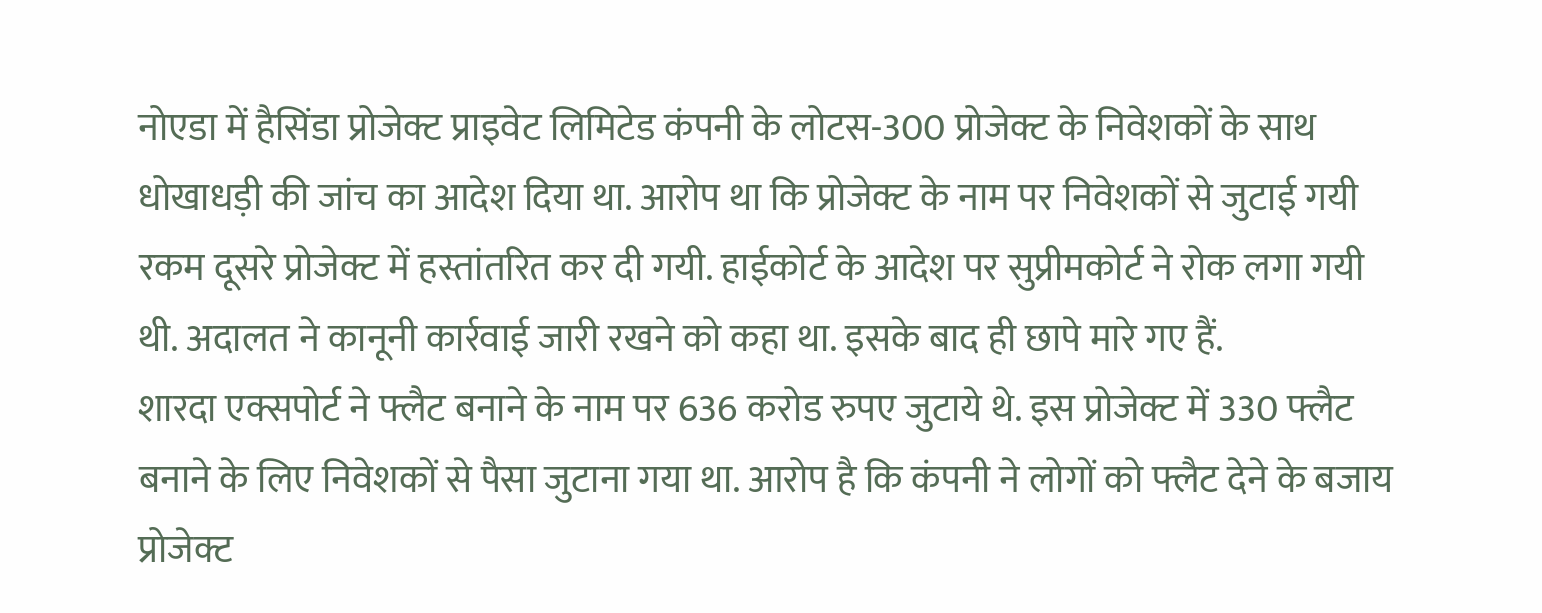नोएडा में हैसिंडा प्रोजेक्ट प्राइवेट लिमिटेड कंपनी के लोटस-300 प्रोजेक्ट के निवेशकों के साथ धोखाधड़ी की जांच का आदेश दिया था. आरोप था कि प्रोजेक्ट के नाम पर निवेशकों से जुटाई गयी रकम दूसरे प्रोजेक्ट में हस्तांतरित कर दी गयी. हाईकोर्ट के आदेश पर सुप्रीमकोर्ट ने रोक लगा गयी थी. अदालत ने कानूनी कार्रवाई जारी रखने को कहा था. इसके बाद ही छापे मारे गए हैं.
शारदा एक्सपोर्ट ने फ्लैट बनाने के नाम पर 636 करोड रुपए जुटाये थे. इस प्रोजेक्ट में 330 फ्लैट बनाने के लिए निवेशकों से पैसा जुटाना गया था. आरोप है कि कंपनी ने लोगों को फ्लैट देने के बजाय प्रोजेक्ट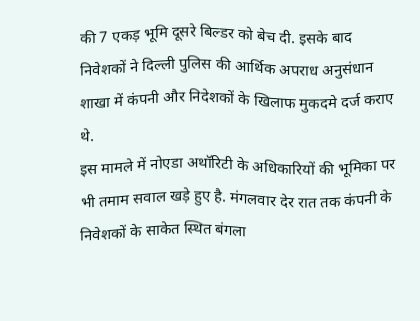की 7 एकड़ भूमि दूसरे बिल्डर को बेच दी. इसके बाद निवेशकों ने दिल्ली पुलिस की आर्थिक अपराध अनुसंधान शाखा में कंपनी और निदेशकों के खिलाफ मुकदमे दर्ज कराए थे.
इस मामले में नोएडा अथॉरिटी के अधिकारियों की भूमिका पर भी तमाम सवाल खड़े हुए है. मंगलवार देर रात तक कंपनी के निवेशकों के साकेत स्थित बंगला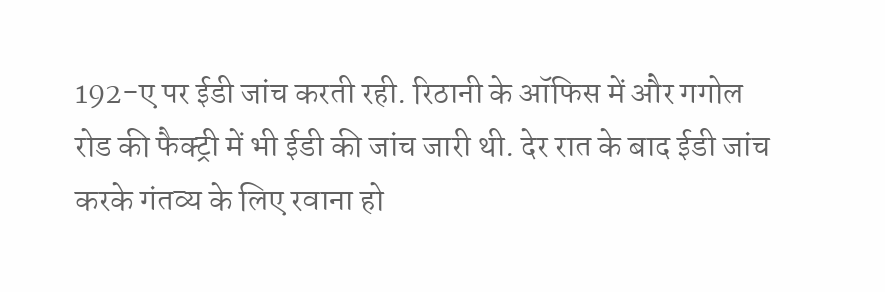192-ए पर ईडी जांच करती रही. रिठानी के ऑफिस में और गगोल रोड की फैक्ट्री में भी ईडी की जांच जारी थी. देर रात के बाद ईडी जांच करके गंतव्य के लिए रवाना हो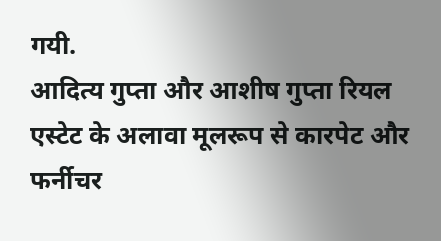गयी.
आदित्य गुप्ता और आशीष गुप्ता रियल एस्टेट के अलावा मूलरूप से कारपेट और फर्नीचर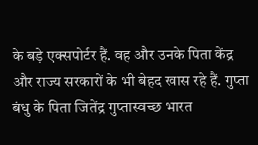के बड़े एक्सपोर्टर हैं. वह और उनके पिता केंद्र और राज्य सरकारों के भी बेहद खास रहे हैं. गुप्ता बंधु के पिता जितेंद्र गुप्तास्वच्छ भारत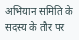अभियान समिति के सदस्य के तौर पर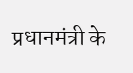प्रधानमंत्री के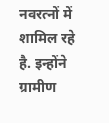नवरत्नों में शामिल रहे है. इन्होंने ग्रामीण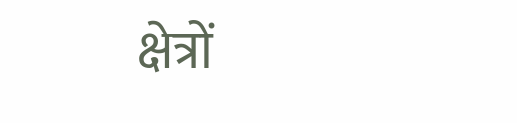क्षेत्रों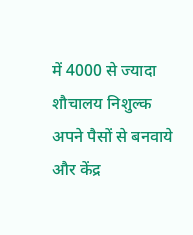में 4000 से ज्यादा शौचालय निशुल्क अपने पैसों से बनवाये और केंद्र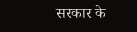सरकार के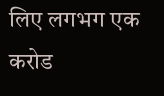लिए लगभग एक करोड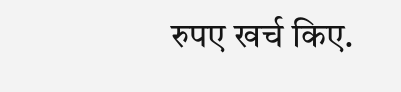रुपए खर्च किए.